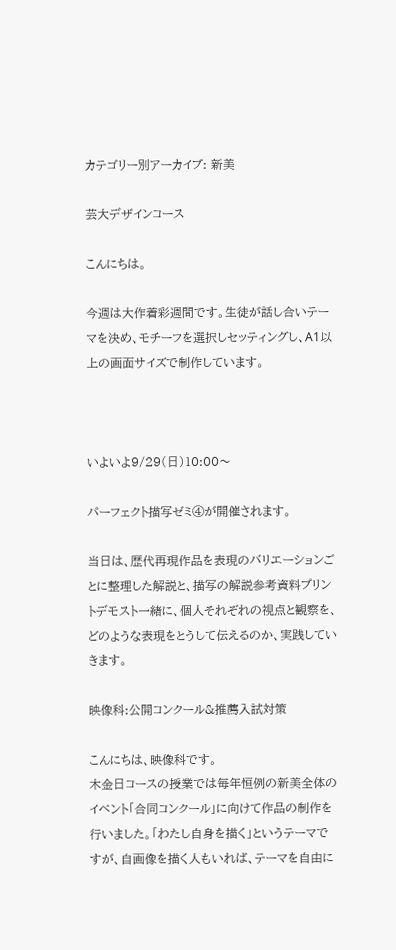カテゴリー別アーカイブ: 新美

芸大デザインコース

こんにちは。

今週は大作着彩週間です。生徒が話し合いテーマを決め、モチーフを選択しセッティングし、A1以上の画面サイズで制作しています。



いよいよ9/29(日)10:00〜

パーフェクト描写ゼミ④が開催されます。

当日は、歴代再現作品を表現のバリエーションごとに整理した解説と、描写の解説参考資料プリントデモスト一緒に、個人それぞれの視点と観察を、どのような表現をとうして伝えるのか、実践していきます。

映像科:公開コンクール&推薦入試対策

こんにちは、映像科です。
木金日コースの授業では毎年恒例の新美全体のイベント「合同コンクール」に向けて作品の制作を行いました。「わたし自身を描く」というテーマですが、自画像を描く人もいれば、テーマを自由に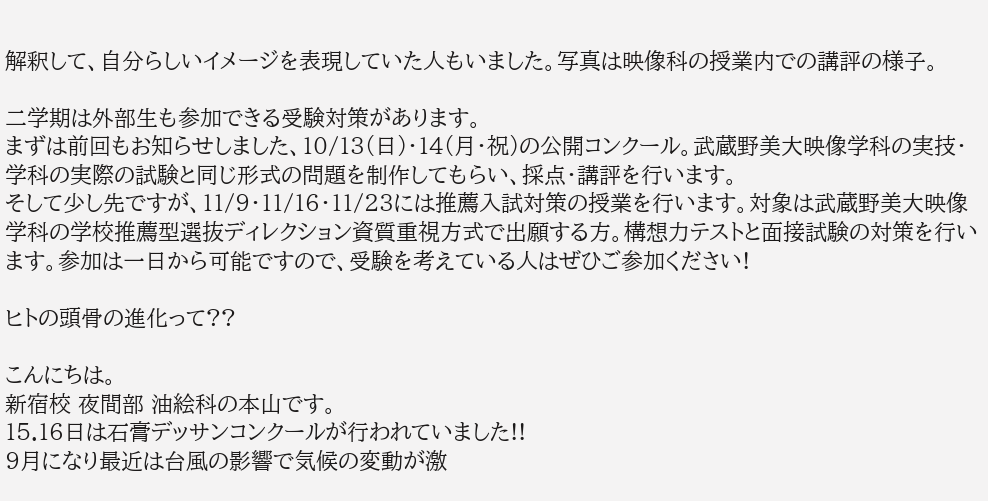解釈して、自分らしいイメージを表現していた人もいました。写真は映像科の授業内での講評の様子。

二学期は外部生も参加できる受験対策があります。
まずは前回もお知らせしました、10/13(日)・14(月・祝)の公開コンクール。武蔵野美大映像学科の実技・学科の実際の試験と同じ形式の問題を制作してもらい、採点・講評を行います。
そして少し先ですが、11/9・11/16・11/23には推薦入試対策の授業を行います。対象は武蔵野美大映像学科の学校推薦型選抜ディレクション資質重視方式で出願する方。構想力テストと面接試験の対策を行います。参加は一日から可能ですので、受験を考えている人はぜひご参加ください!

ヒトの頭骨の進化って??

こんにちは。
新宿校 夜間部 油絵科の本山です。
15.16日は石膏デッサンコンクールが行われていました!!
9月になり最近は台風の影響で気候の変動が激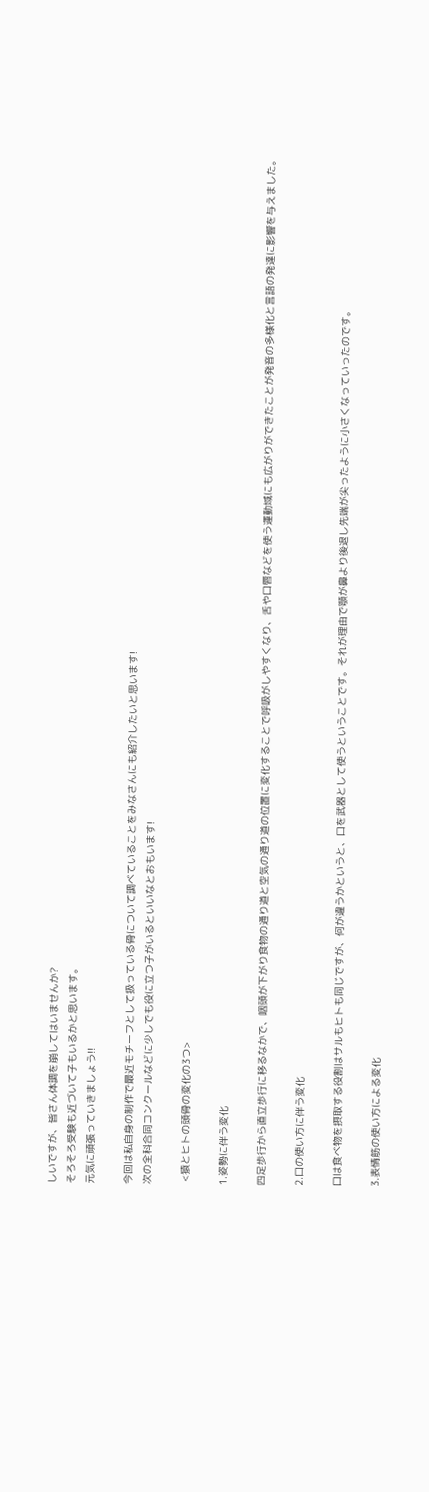しいですが、皆さん体調を崩してはいませんか?
そろそろ受験も近づいて子もいるかと思います。
元気に頑張っていきましょう!!

今回は私自身の制作で最近モチーフとして扱っている骨について調べていることをみなさんにも紹介したいと思います!
次の全科合同コンクールなどに少しでも役に立つ子がいるといいなとおもいます!

 <猿とヒトの頭骨の変化の3つ>

1.姿勢に伴う変化

四足歩行から直立歩行に移るなかで、咽頭が下がり食物の通り道と空気の通り道の位置に変化することで呼吸がしやすくなり、舌や口唇などを使う運動域にも広がりができたことが発音の多様化と言語の発達に影響を与えました。

2.口の使い方に伴う変化

口は食べ物を摂取する役割はサルもヒトも同じですが、何が違うかというと、口を武器として使うということです。それが理由で顎が鼻より後退し先端が尖ったように小さくなっていったのです。

3.表情筋の使い方による変化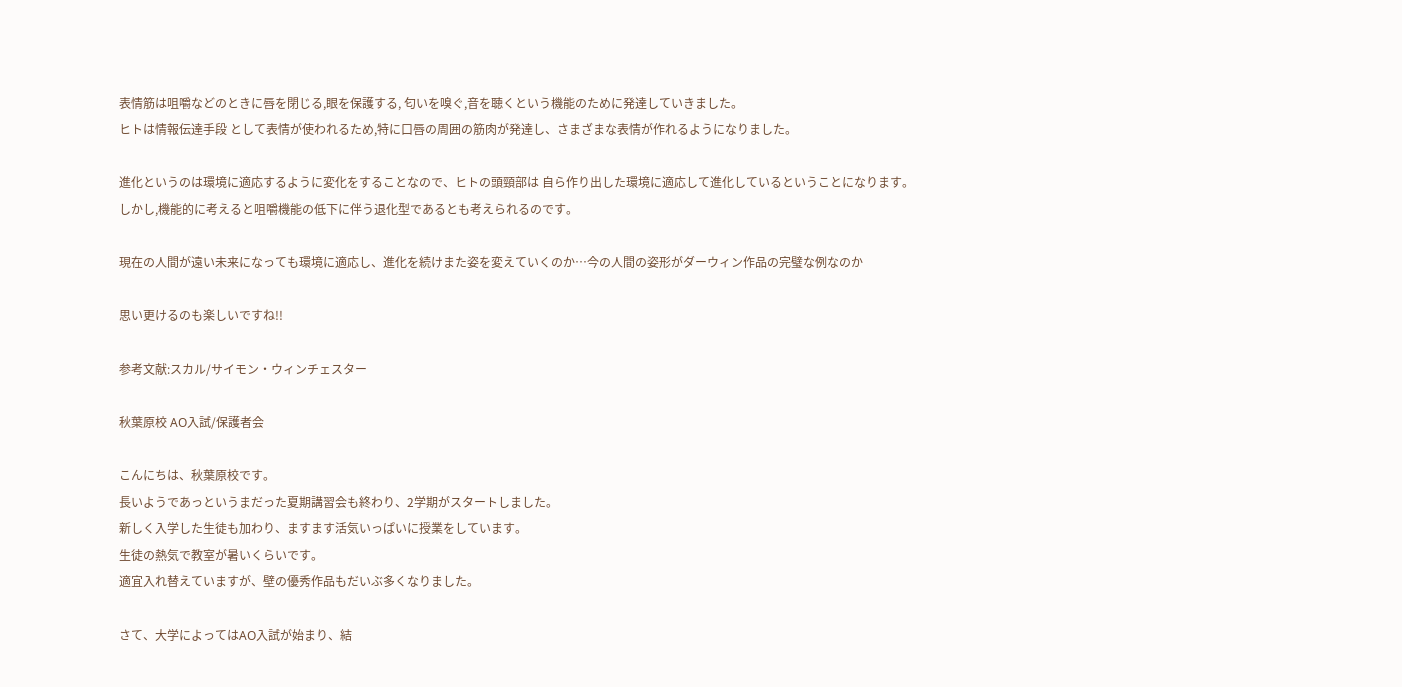表情筋は咀嚼などのときに唇を閉じる,眼を保護する, 匂いを嗅ぐ,音を聴くという機能のために発達していきました。
ヒトは情報伝達手段 として表情が使われるため,特に口唇の周囲の筋肉が発達し、さまざまな表情が作れるようになりました。

進化というのは環境に適応するように変化をすることなので、ヒトの頭頸部は 自ら作り出した環境に適応して進化しているということになります。
しかし,機能的に考えると咀嚼機能の低下に伴う退化型であるとも考えられるのです。

現在の人間が遠い未来になっても環境に適応し、進化を続けまた姿を変えていくのか…今の人間の姿形がダーウィン作品の完璧な例なのか

思い更けるのも楽しいですね!!

参考文献:スカル/サイモン・ウィンチェスター

秋葉原校 AO入試/保護者会

こんにちは、秋葉原校です。
長いようであっというまだった夏期講習会も終わり、2学期がスタートしました。
新しく入学した生徒も加わり、ますます活気いっぱいに授業をしています。
生徒の熱気で教室が暑いくらいです。
適宜入れ替えていますが、壁の優秀作品もだいぶ多くなりました。

さて、大学によってはAO入試が始まり、結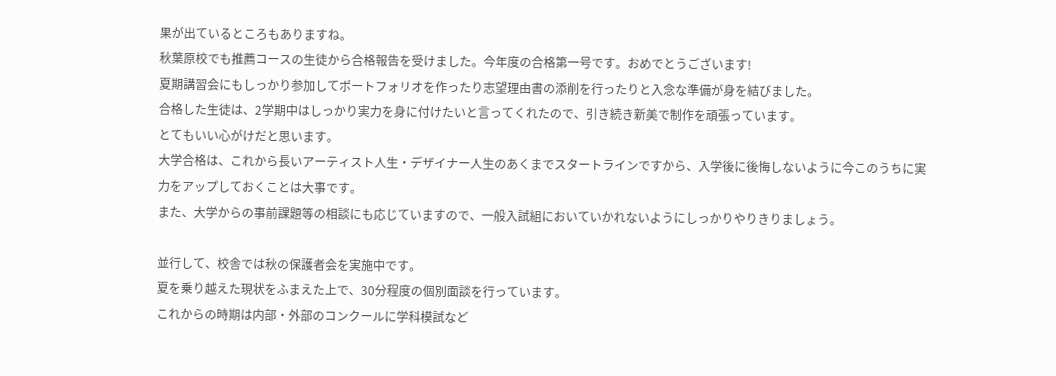果が出ているところもありますね。
秋葉原校でも推薦コースの生徒から合格報告を受けました。今年度の合格第一号です。おめでとうございます!
夏期講習会にもしっかり参加してポートフォリオを作ったり志望理由書の添削を行ったりと入念な準備が身を結びました。
合格した生徒は、2学期中はしっかり実力を身に付けたいと言ってくれたので、引き続き新美で制作を頑張っています。
とてもいい心がけだと思います。
大学合格は、これから長いアーティスト人生・デザイナー人生のあくまでスタートラインですから、入学後に後悔しないように今このうちに実力をアップしておくことは大事です。
また、大学からの事前課題等の相談にも応じていますので、一般入試組においていかれないようにしっかりやりきりましょう。

並行して、校舎では秋の保護者会を実施中です。
夏を乗り越えた現状をふまえた上で、30分程度の個別面談を行っています。
これからの時期は内部・外部のコンクールに学科模試など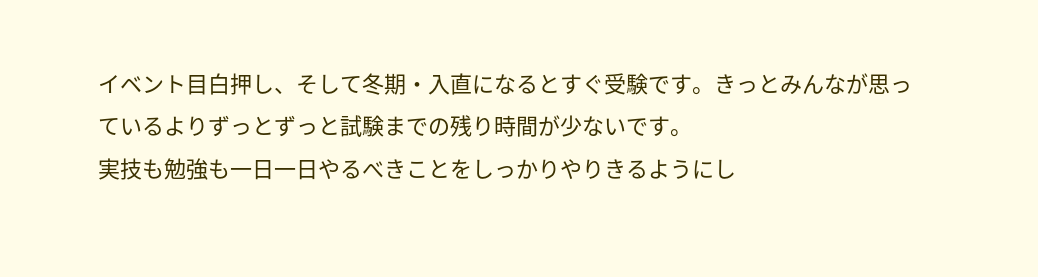イベント目白押し、そして冬期・入直になるとすぐ受験です。きっとみんなが思っているよりずっとずっと試験までの残り時間が少ないです。
実技も勉強も一日一日やるべきことをしっかりやりきるようにし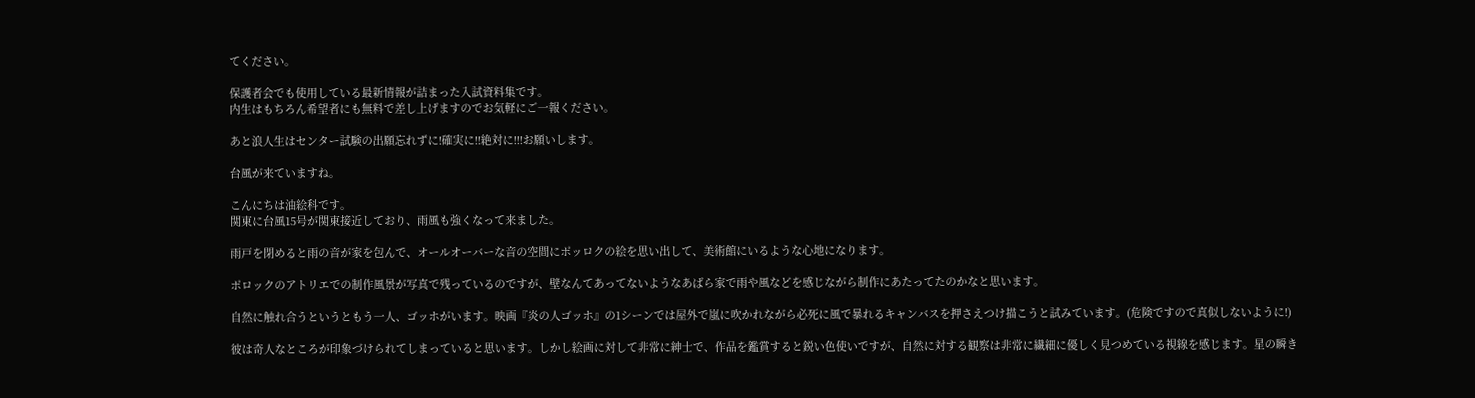てください。

保護者会でも使用している最新情報が詰まった入試資料集です。
内生はもちろん希望者にも無料で差し上げますのでお気軽にご一報ください。

あと浪人生はセンター試験の出願忘れずに!確実に!!絶対に!!!お願いします。

台風が来ていますね。

こんにちは油絵科です。
関東に台風15号が関東接近しており、雨風も強くなって来ました。

雨戸を閉めると雨の音が家を包んで、オールオーバーな音の空間にポッロクの絵を思い出して、美術館にいるような心地になります。

ポロックのアトリエでの制作風景が写真で残っているのですが、壁なんてあってないようなあばら家で雨や風などを感じながら制作にあたってたのかなと思います。

自然に触れ合うというともう一人、ゴッホがいます。映画『炎の人ゴッホ』の1シーンでは屋外で嵐に吹かれながら必死に風で暴れるキャンバスを押さえつけ描こうと試みています。(危険ですので真似しないように!)

彼は奇人なところが印象づけられてしまっていると思います。しかし絵画に対して非常に紳士で、作品を鑑賞すると鋭い色使いですが、自然に対する観察は非常に繊細に優しく見つめている視線を感じます。星の瞬き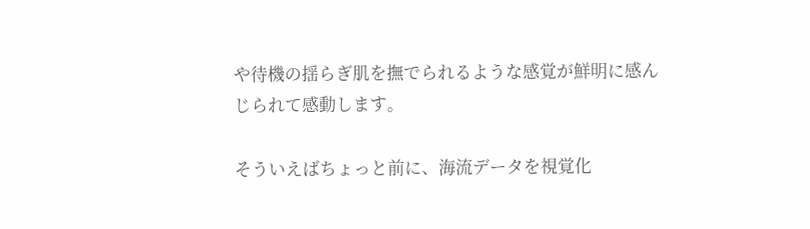や待機の揺らぎ肌を撫でられるような感覚が鮮明に感んじられて感動します。

そういえばちょっと前に、海流データを視覚化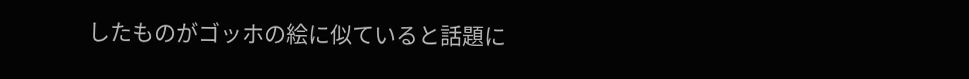したものがゴッホの絵に似ていると話題に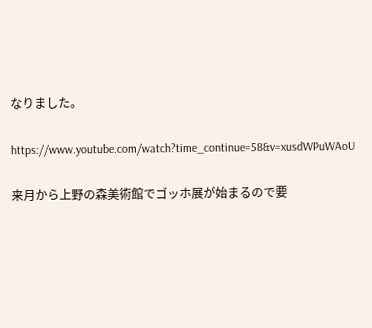なりました。

https://www.youtube.com/watch?time_continue=58&v=xusdWPuWAoU

来月から上野の森美術館でゴッホ展が始まるので要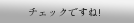チェックですね!